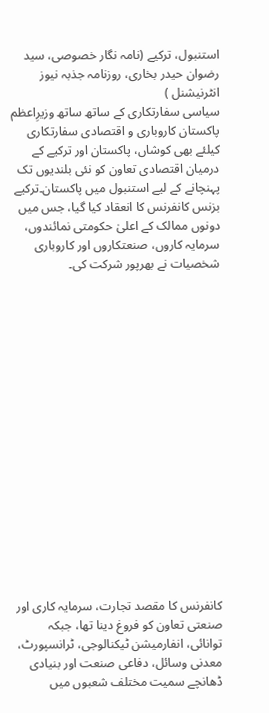استنبول، ترکیے (نامہ نگار خصوصی، سید رضوان حیدر بخاری، روزنامہ جذبہ نیوز انٹرنیشنل )
سیاسی سفارتکاری کے ساتھ ساتھ وزیرِاعظم پاکستان کاروباری و اقتصادی سفارتکاری کیلئے بھی کوشاں، پاکستان اور ترکیے کے درمیان اقتصادی تعاون کو نئی بلندیوں تک پہنچانے کے لیے استنبول میں پاکستان۔ترکیے بزنس کانفرنس کا انعقاد کیا گیا، جس میں دونوں ممالک کے اعلیٰ حکومتی نمائندوں، سرمایہ کاروں، صنعتکاروں اور کاروباری شخصیات نے بھرپور شرکت کی۔

















کانفرنس کا مقصد تجارت، سرمایہ کاری اور صنعتی تعاون کو فروغ دینا تھا، جبکہ توانائی، انفارمیشن ٹیکنالوجی، ٹرانسپورٹ، معدنی وسائل، دفاعی صنعت اور بنیادی ڈھانچے سمیت مختلف شعبوں میں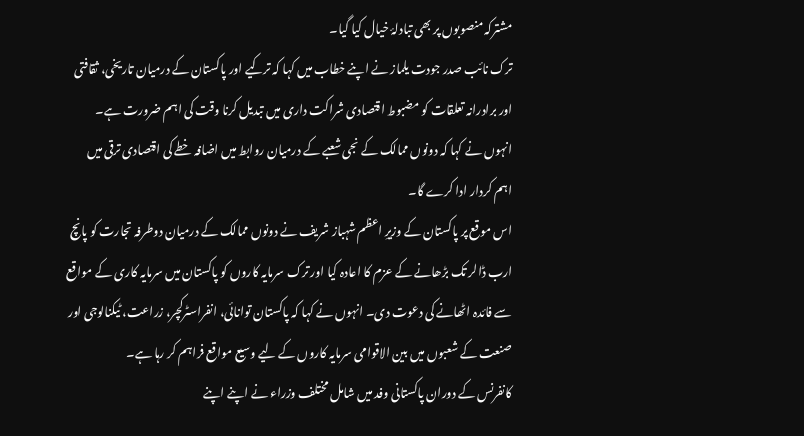مشترکہ منصوبوں پر بھی تبادلۂ خیال کیا گیا۔
ترک نائب صدر جودت یلماز نے اپنے خطاب میں کہا کہ ترکیے اور پاکستان کے درمیان تاریخی، ثقافتی اور برادرانہ تعلقات کو مضبوط اقتصادی شراکت داری میں تبدیل کرنا وقت کی اہم ضرورت ہے۔ انہوں نے کہا کہ دونوں ممالک کے نجی شعبے کے درمیان روابط میں اضافہ خطے کی اقتصادی ترقی میں اہم کردار ادا کرے گا۔
اس موقع پر پاکستان کے وزیرِ اعظم شہباز شریف نے دونوں ممالک کے درمیان دوطرفہ تجارت کو پانچ ارب ڈالر تک بڑھانے کے عزم کا اعادہ کیا اور ترک سرمایہ کاروں کو پاکستان میں سرمایہ کاری کے مواقع سے فائدہ اٹھانے کی دعوت دی۔ انہوں نے کہا کہ پاکستان توانائی، انفراسٹرکچر، زراعت، ٹیکنالوجی اور صنعت کے شعبوں میں بین الاقوامی سرمایہ کاروں کے لیے وسیع مواقع فراہم کر رہا ہے۔
کانفرنس کے دوران پاکستانی وفد میں شامل مختلف وزراء نے اپنے اپنے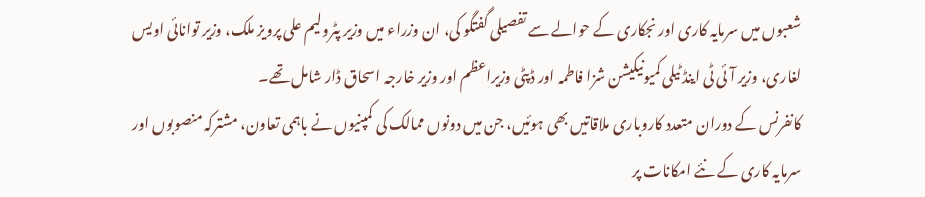شعبوں میں سرمایہ کاری اور نجکاری کے حوالے سے تفصیلی گفتگو کی، ان وزراء میں وزیر پٹرولیم علی پرویز ملک، وزیر توانائی اویس لغاری، وزیر آئی ٹی اینڈ ٹیلی کمیونیکیشن شزا فاطمہ اور ڈپٹی وزیراعظم اور وزیر خارجہ اسحاق ڈار شامل تھے۔
کانفرنس کے دوران متعدد کاروباری ملاقاتیں بھی ہوئیں، جن میں دونوں ممالک کی کمپنیوں نے باہمی تعاون، مشترکہ منصوبوں اور سرمایہ کاری کے نئے امکانات پر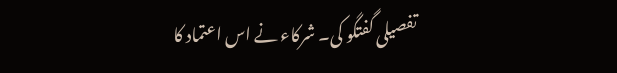تفصیلی گفتگو کی۔ شرکاء نے اس اعتماد کا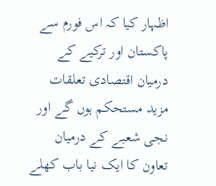اظہار کیا کہ اس فورم سے پاکستان اور ترکیے کے درمیان اقتصادی تعلقات مزید مستحکم ہوں گے اور نجی شعبے کے درمیان تعاون کا ایک نیا باب کھلے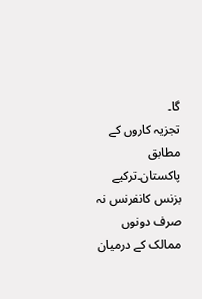گا۔
تجزیہ کاروں کے مطابق پاکستان۔ترکیے بزنس کانفرنس نہ صرف دونوں ممالک کے درمیان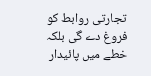تجارتی روابط کو فروغ دے گی بلکہ خطے میں پائیدار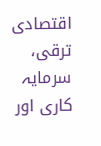اقتصادی ترقی، سرمایہ کاری اور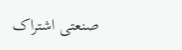صنعتی اشتراک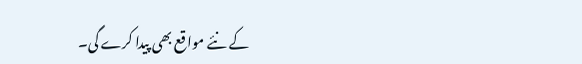کے نئے مواقع بھی پیدا کرے گی۔